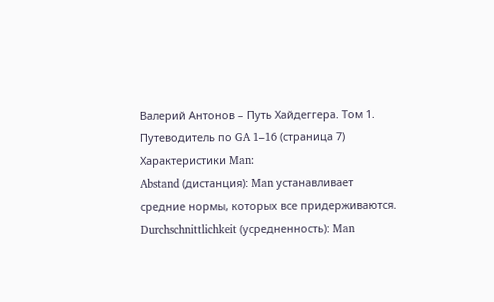Валерий Антонов – Путь Хайдеггера. Том 1. Путеводитель по GA 1–16 (страница 7)
Характеристики Man:
Abstand (дистанция): Man устанавливает средние нормы, которых все придерживаются.
Durchschnittlichkeit (усредненность): Man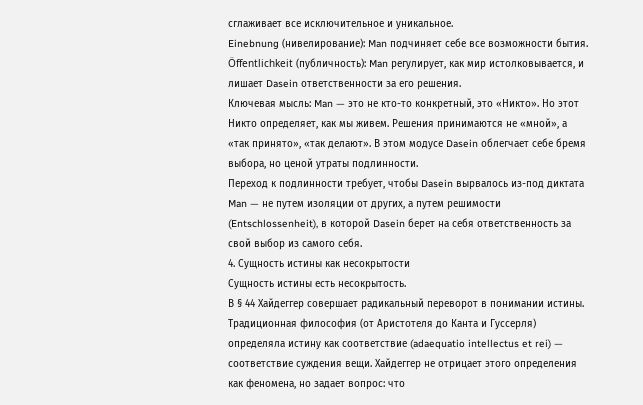сглаживает все исключительное и уникальное.
Einebnung (нивелирование): Man подчиняет себе все возможности бытия.
Öffentlichkeit (публичность): Man регулирует, как мир истолковывается, и лишает Dasein ответственности за его решения.
Ключевая мысль: Man — это не кто-то конкретный, это «Никто». Но этот Никто определяет, как мы живем. Решения принимаются не «мной», а «так принято», «так делают». В этом модусе Dasein облегчает себе бремя выбора, но ценой утраты подлинности.
Переход к подлинности требует, чтобы Dasein вырвалось из-под диктата Man — не путем изоляции от других, а путем решимости (Entschlossenheit), в которой Dasein берет на себя ответственность за свой выбор из самого себя.
4. Сущность истины как несокрытости
Сущность истины есть несокрытость.
В § 44 Хайдеггер совершает радикальный переворот в понимании истины. Традиционная философия (от Аристотеля до Канта и Гуссерля) определяла истину как соответствие (adaequatio intellectus et rei) — соответствие суждения вещи. Хайдеггер не отрицает этого определения как феномена, но задает вопрос: что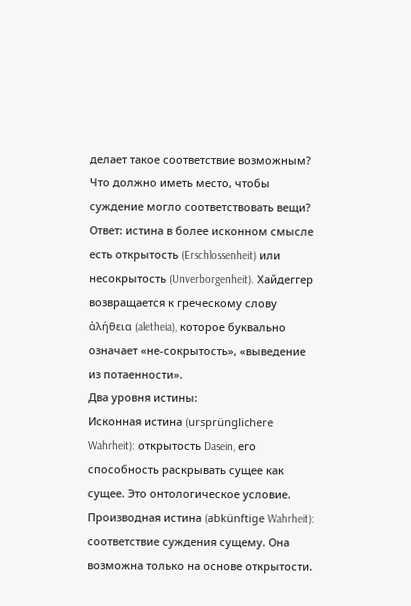делает такое соответствие возможным? Что должно иметь место, чтобы суждение могло соответствовать вещи?
Ответ: истина в более исконном смысле есть открытость (Erschlossenheit) или несокрытость (Unverborgenheit). Хайдеггер возвращается к греческому слову ἀλήθεια (aletheia), которое буквально означает «не-сокрытость», «выведение из потаенности».
Два уровня истины:
Исконная истина (ursprünglichere Wahrheit): открытость Dasein, его способность раскрывать сущее как сущее. Это онтологическое условие.
Производная истина (abkünftige Wahrheit): соответствие суждения сущему. Она возможна только на основе открытости.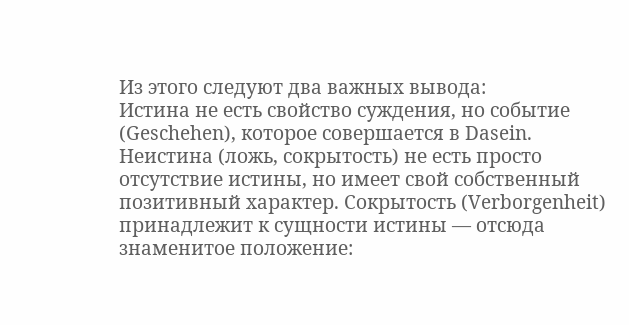Из этого следуют два важных вывода:
Истина не есть свойство суждения, но событие (Geschehen), которое совершается в Dasein.
Неистина (ложь, сокрытость) не есть просто отсутствие истины, но имеет свой собственный позитивный характер. Сокрытость (Verborgenheit) принадлежит к сущности истины — отсюда знаменитое положение: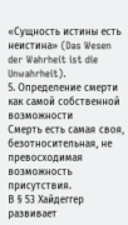«Сущность истины есть неистина» (Das Wesen der Wahrheit ist die Unwahrheit).
5. Определение смерти как самой собственной возможности
Смерть есть самая своя, безотносительная, не превосходимая возможность присутствия.
В § 53 Хайдеггер развивает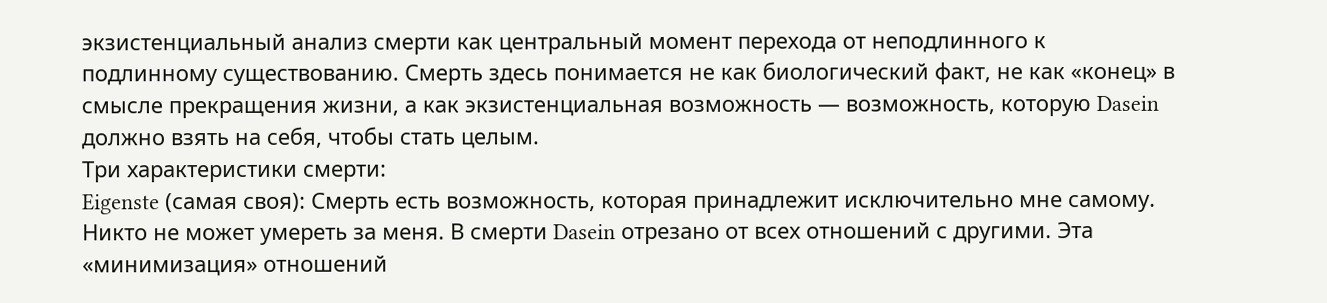экзистенциальный анализ смерти как центральный момент перехода от неподлинного к подлинному существованию. Смерть здесь понимается не как биологический факт, не как «конец» в смысле прекращения жизни, а как экзистенциальная возможность — возможность, которую Dasein должно взять на себя, чтобы стать целым.
Три характеристики смерти:
Eigenste (самая своя): Смерть есть возможность, которая принадлежит исключительно мне самому. Никто не может умереть за меня. В смерти Dasein отрезано от всех отношений с другими. Эта «минимизация» отношений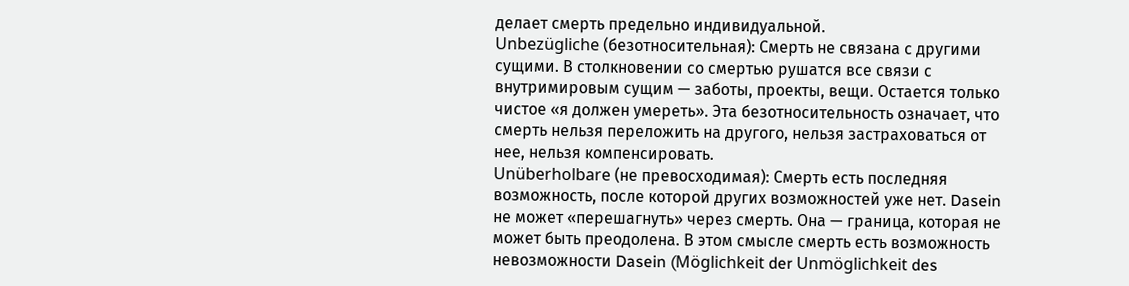делает смерть предельно индивидуальной.
Unbezügliche (безотносительная): Смерть не связана с другими сущими. В столкновении со смертью рушатся все связи с внутримировым сущим — заботы, проекты, вещи. Остается только чистое «я должен умереть». Эта безотносительность означает, что смерть нельзя переложить на другого, нельзя застраховаться от нее, нельзя компенсировать.
Unüberholbare (не превосходимая): Смерть есть последняя возможность, после которой других возможностей уже нет. Dasein не может «перешагнуть» через смерть. Она — граница, которая не может быть преодолена. В этом смысле смерть есть возможность невозможности Dasein (Möglichkeit der Unmöglichkeit des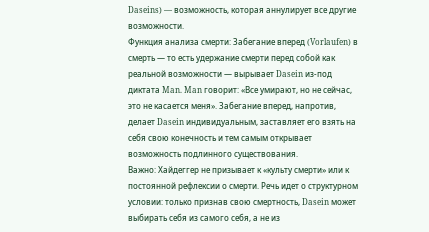Daseins) — возможность, которая аннулирует все другие возможности.
Функция анализа смерти: Забегание вперед (Vorlaufen) в смерть — то есть удержание смерти перед собой как реальной возможности — вырывает Dasein из-под диктата Man. Man говорит: «Все умирают, но не сейчас, это не касается меня». Забегание вперед, напротив, делает Dasein индивидуальным, заставляет его взять на себя свою конечность и тем самым открывает возможность подлинного существования.
Важно: Хайдеггер не призывает к «культу смерти» или к постоянной рефлексии о смерти. Речь идет о структурном условии: только признав свою смертность, Dasein может выбирать себя из самого себя, а не из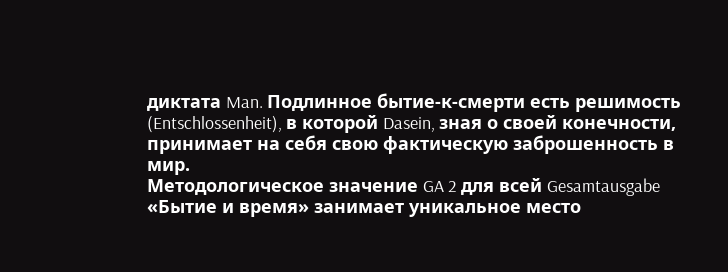диктата Man. Подлинное бытие-к-смерти есть решимость (Entschlossenheit), в которой Dasein, зная о своей конечности, принимает на себя свою фактическую заброшенность в мир.
Методологическое значение GA 2 для всей Gesamtausgabe
«Бытие и время» занимает уникальное место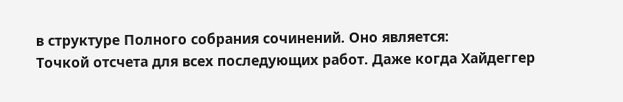в структуре Полного собрания сочинений. Оно является:
Точкой отсчета для всех последующих работ. Даже когда Хайдеггер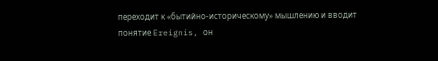переходит к «бытийно-историческому» мышлению и вводит понятие Ereignis, он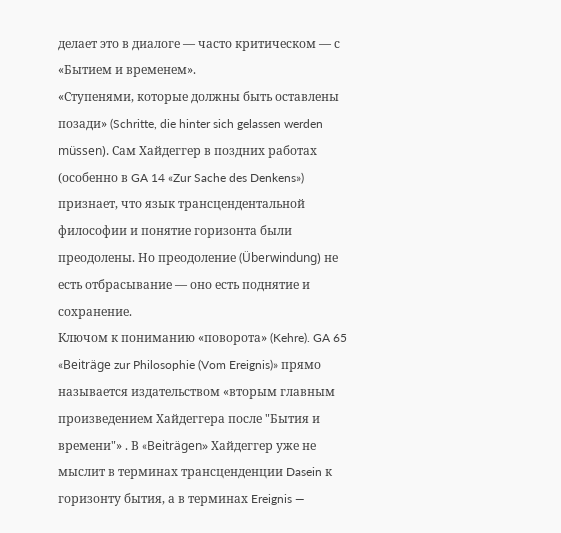делает это в диалоге — часто критическом — с «Бытием и временем».
«Ступенями, которые должны быть оставлены позади» (Schritte, die hinter sich gelassen werden müssen). Сам Хайдеггер в поздних работах (особенно в GA 14 «Zur Sache des Denkens») признает, что язык трансцендентальной философии и понятие горизонта были преодолены. Но преодоление (Überwindung) не есть отбрасывание — оно есть поднятие и сохранение.
Ключом к пониманию «поворота» (Kehre). GA 65 «Beiträge zur Philosophie (Vom Ereignis)» прямо называется издательством «вторым главным произведением Хайдеггера после "Бытия и времени"» . В «Beiträgen» Хайдеггер уже не мыслит в терминах трансценденции Dasein к горизонту бытия, а в терминах Ereignis —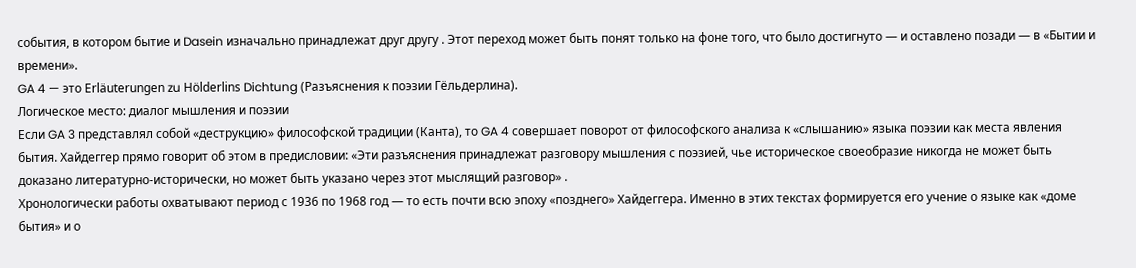события, в котором бытие и Dasein изначально принадлежат друг другу . Этот переход может быть понят только на фоне того, что было достигнуто — и оставлено позади — в «Бытии и времени».
GA 4 — это Erläuterungen zu Hölderlins Dichtung (Разъяснения к поэзии Гёльдерлина).
Логическое место: диалог мышления и поэзии
Если GA 3 представлял собой «деструкцию» философской традиции (Канта), то GA 4 совершает поворот от философского анализа к «слышанию» языка поэзии как места явления бытия. Хайдеггер прямо говорит об этом в предисловии: «Эти разъяснения принадлежат разговору мышления с поэзией, чье историческое своеобразие никогда не может быть доказано литературно-исторически, но может быть указано через этот мыслящий разговор» .
Хронологически работы охватывают период с 1936 по 1968 год — то есть почти всю эпоху «позднего» Хайдеггера. Именно в этих текстах формируется его учение о языке как «доме бытия» и о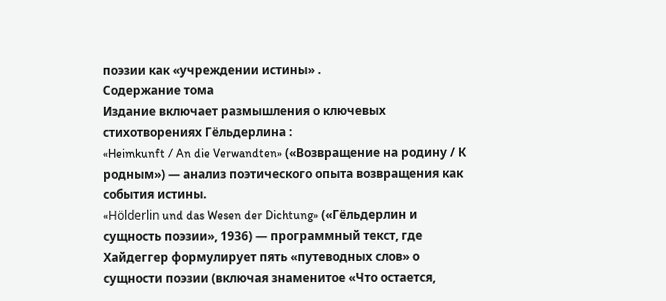поэзии как «учреждении истины» .
Содержание тома
Издание включает размышления о ключевых стихотворениях Гёльдерлина :
«Heimkunft / An die Verwandten» («Возвращение на родину / К родным») — анализ поэтического опыта возвращения как события истины.
«Hölderlin und das Wesen der Dichtung» («Гёльдерлин и сущность поэзии», 1936) — программный текст, где Хайдеггер формулирует пять «путеводных слов» о сущности поэзии (включая знаменитое «Что остается,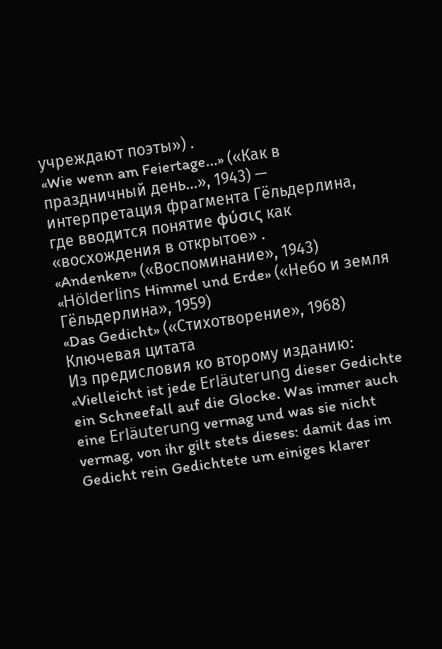учреждают поэты») .
«Wie wenn am Feiertage...» («Как в праздничный день...», 1943) — интерпретация фрагмента Гёльдерлина, где вводится понятие φύσις как «восхождения в открытое» .
«Andenken» («Воспоминание», 1943)
«Hölderlins Himmel und Erde» («Небо и земля Гёльдерлина», 1959)
«Das Gedicht» («Стихотворение», 1968)
Ключевая цитата
Из предисловия ко второму изданию:
«Vielleicht ist jede Erläuterung dieser Gedichte ein Schneefall auf die Glocke. Was immer auch eine Erläuterung vermag und was sie nicht vermag, von ihr gilt stets dieses: damit das im Gedicht rein Gedichtete um einiges klarer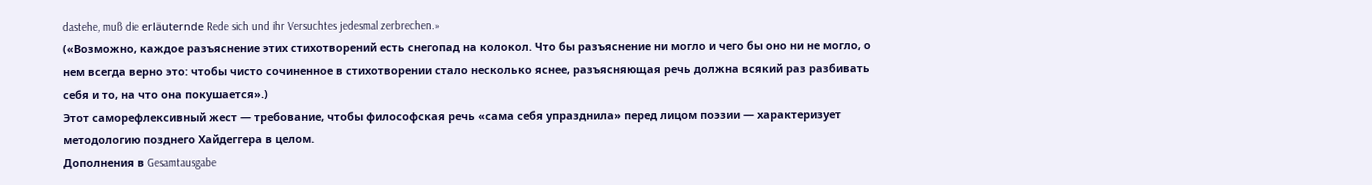dastehe, muß die erläuternde Rede sich und ihr Versuchtes jedesmal zerbrechen.»
(«Возможно, каждое разъяснение этих стихотворений есть снегопад на колокол. Что бы разъяснение ни могло и чего бы оно ни не могло, о нем всегда верно это: чтобы чисто сочиненное в стихотворении стало несколько яснее, разъясняющая речь должна всякий раз разбивать себя и то, на что она покушается».)
Этот саморефлексивный жест — требование, чтобы философская речь «сама себя упразднила» перед лицом поэзии — характеризует методологию позднего Хайдеггера в целом.
Дополнения в Gesamtausgabe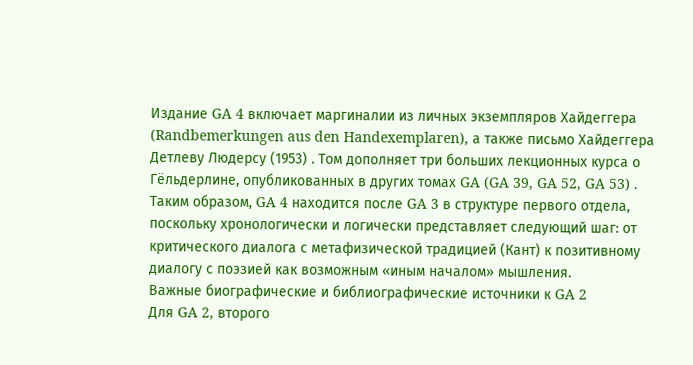Издание GA 4 включает маргиналии из личных экземпляров Хайдеггера (Randbemerkungen aus den Handexemplaren), а также письмо Хайдеггера Детлеву Людерсу (1953) . Том дополняет три больших лекционных курса о Гёльдерлине, опубликованных в других томах GA (GA 39, GA 52, GA 53) .
Таким образом, GA 4 находится после GA 3 в структуре первого отдела, поскольку хронологически и логически представляет следующий шаг: от критического диалога с метафизической традицией (Кант) к позитивному диалогу с поэзией как возможным «иным началом» мышления.
Важные биографические и библиографические источники к GA 2
Для GA 2, второго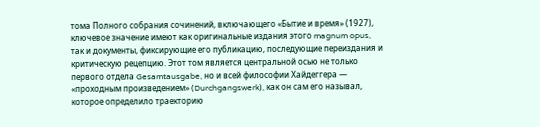тома Полного собрания сочинений, включающего «Бытие и время» (1927), ключевое значение имеют как оригинальные издания этого magnum opus, так и документы, фиксирующие его публикацию, последующие переиздания и критическую рецепцию. Этот том является центральной осью не только первого отдела Gesamtausgabe, но и всей философии Хайдеггера — «проходным произведением» (Durchgangswerk), как он сам его называл, которое определило траекторию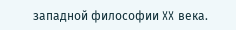западной философии XX века.